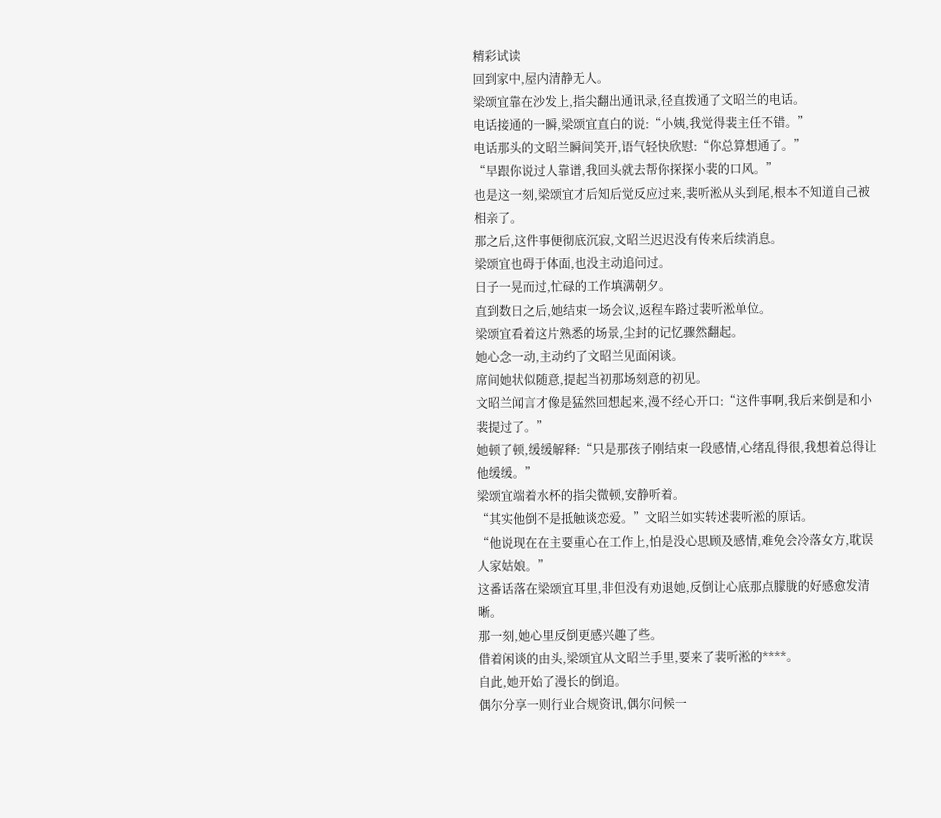精彩试读
回到家中,屋内清静无人。
梁颂宜靠在沙发上,指尖翻出通讯录,径直拨通了文昭兰的电话。
电话接通的一瞬,梁颂宜直白的说:“小姨,我觉得裴主任不错。”
电话那头的文昭兰瞬间笑开,语气轻快欣慰:“你总算想通了。”
“早跟你说过人靠谱,我回头就去帮你探探小裴的口风。”
也是这一刻,梁颂宜才后知后觉反应过来,裴听淞从头到尾,根本不知道自己被相亲了。
那之后,这件事便彻底沉寂,文昭兰迟迟没有传来后续消息。
梁颂宜也碍于体面,也没主动追问过。
日子一晃而过,忙碌的工作填满朝夕。
直到数日之后,她结束一场会议,返程车路过裴听淞单位。
梁颂宜看着这片熟悉的场景,尘封的记忆骤然翻起。
她心念一动,主动约了文昭兰见面闲谈。
席间她状似随意,提起当初那场刻意的初见。
文昭兰闻言才像是猛然回想起来,漫不经心开口:“这件事啊,我后来倒是和小裴提过了。”
她顿了顿,缓缓解释:“只是那孩子刚结束一段感情,心绪乱得很,我想着总得让他缓缓。”
梁颂宜端着水杯的指尖微顿,安静听着。
“其实他倒不是抵触谈恋爱。”文昭兰如实转述裴听淞的原话。
“他说现在在主要重心在工作上,怕是没心思顾及感情,难免会冷落女方,耽误人家姑娘。”
这番话落在梁颂宜耳里,非但没有劝退她,反倒让心底那点朦胧的好感愈发清晰。
那一刻,她心里反倒更感兴趣了些。
借着闲谈的由头,梁颂宜从文昭兰手里,要来了裴听淞的****。
自此,她开始了漫长的倒追。
偶尔分享一则行业合规资讯,偶尔问候一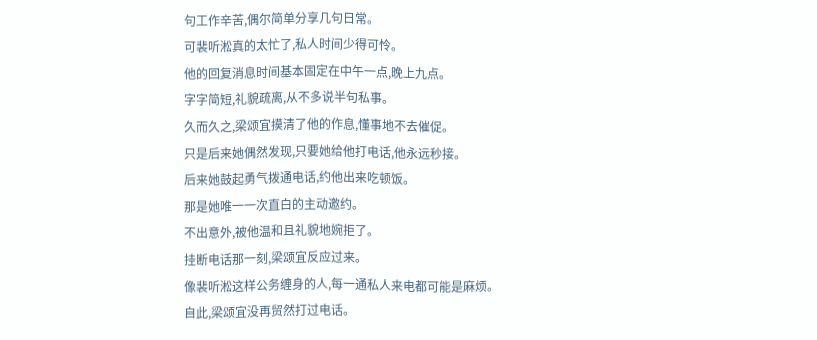句工作辛苦,偶尔简单分享几句日常。
可裴听淞真的太忙了,私人时间少得可怜。
他的回复消息时间基本固定在中午一点,晚上九点。
字字简短,礼貌疏离,从不多说半句私事。
久而久之,梁颂宜摸清了他的作息,懂事地不去催促。
只是后来她偶然发现,只要她给他打电话,他永远秒接。
后来她鼓起勇气拨通电话,约他出来吃顿饭。
那是她唯一一次直白的主动邀约。
不出意外,被他温和且礼貌地婉拒了。
挂断电话那一刻,梁颂宜反应过来。
像裴听淞这样公务缠身的人,每一通私人来电都可能是麻烦。
自此,梁颂宜没再贸然打过电话。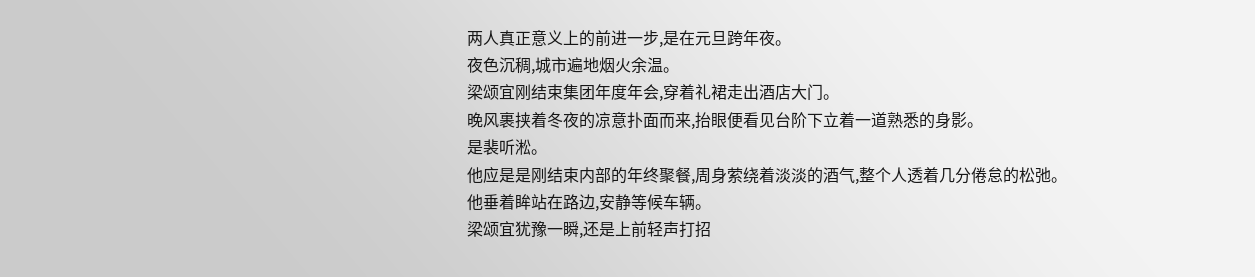两人真正意义上的前进一步,是在元旦跨年夜。
夜色沉稠,城市遍地烟火余温。
梁颂宜刚结束集团年度年会,穿着礼裙走出酒店大门。
晚风裹挟着冬夜的凉意扑面而来,抬眼便看见台阶下立着一道熟悉的身影。
是裴听淞。
他应是是刚结束内部的年终聚餐,周身萦绕着淡淡的酒气,整个人透着几分倦怠的松弛。
他垂着眸站在路边,安静等候车辆。
梁颂宜犹豫一瞬,还是上前轻声打招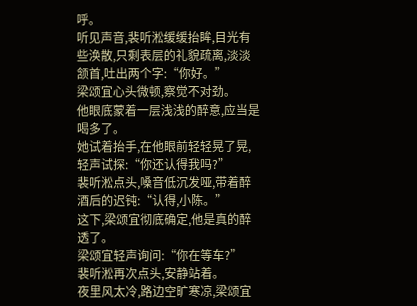呼。
听见声音,裴听淞缓缓抬眸,目光有些涣散,只剩表层的礼貌疏离,淡淡颔首,吐出两个字:“你好。”
梁颂宜心头微顿,察觉不对劲。
他眼底蒙着一层浅浅的醉意,应当是喝多了。
她试着抬手,在他眼前轻轻晃了晃,轻声试探:“你还认得我吗?”
裴听淞点头,嗓音低沉发哑,带着醉酒后的迟钝:“认得,小陈。”
这下,梁颂宜彻底确定,他是真的醉透了。
梁颂宜轻声询问:“你在等车?”
裴听淞再次点头,安静站着。
夜里风太冷,路边空旷寒凉,梁颂宜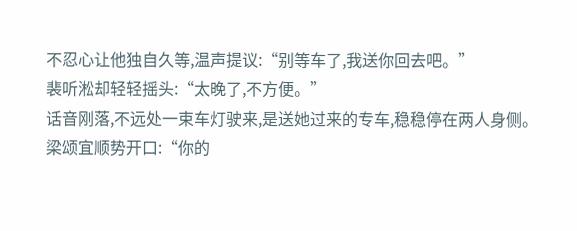不忍心让他独自久等,温声提议:“别等车了,我送你回去吧。”
裴听淞却轻轻摇头:“太晚了,不方便。”
话音刚落,不远处一束车灯驶来,是送她过来的专车,稳稳停在两人身侧。
梁颂宜顺势开口:“你的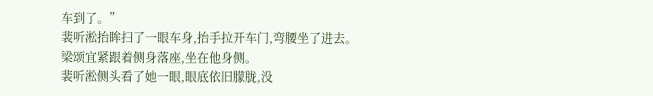车到了。”
裴听淞抬眸扫了一眼车身,抬手拉开车门,弯腰坐了进去。
梁颂宜紧跟着侧身落座,坐在他身侧。
裴听淞侧头看了她一眼,眼底依旧朦胧,没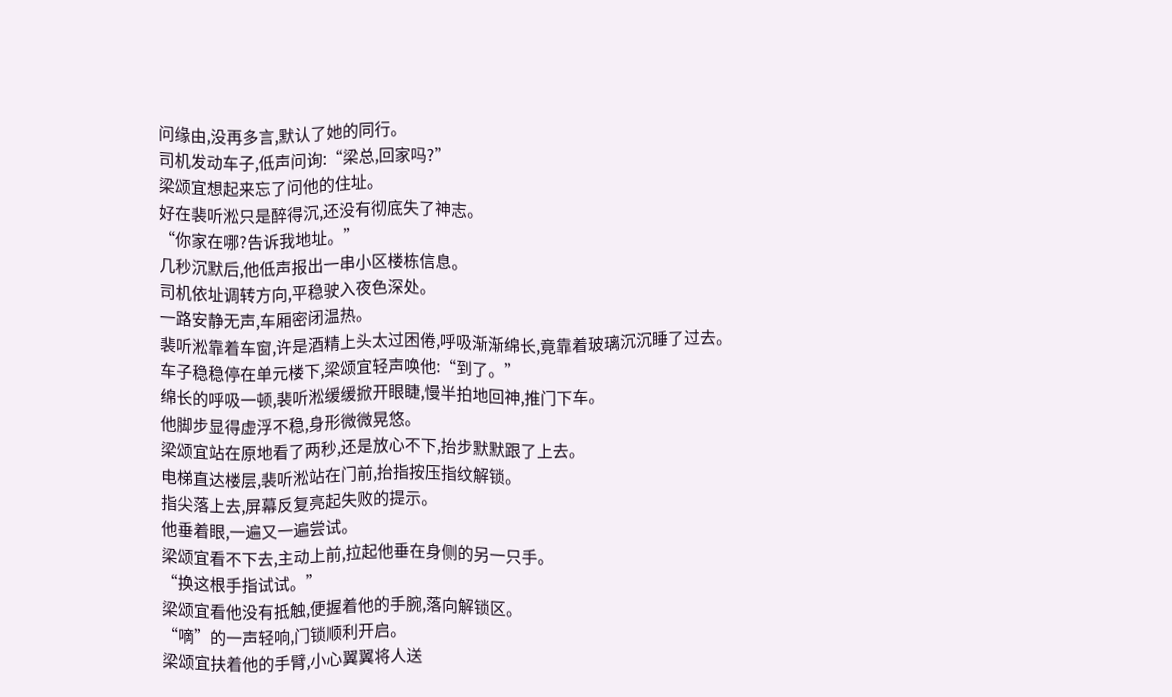问缘由,没再多言,默认了她的同行。
司机发动车子,低声问询:“梁总,回家吗?”
梁颂宜想起来忘了问他的住址。
好在裴听淞只是醉得沉,还没有彻底失了神志。
“你家在哪?告诉我地址。”
几秒沉默后,他低声报出一串小区楼栋信息。
司机依址调转方向,平稳驶入夜色深处。
一路安静无声,车厢密闭温热。
裴听淞靠着车窗,许是酒精上头太过困倦,呼吸渐渐绵长,竟靠着玻璃沉沉睡了过去。
车子稳稳停在单元楼下,梁颂宜轻声唤他:“到了。”
绵长的呼吸一顿,裴听淞缓缓掀开眼睫,慢半拍地回神,推门下车。
他脚步显得虚浮不稳,身形微微晃悠。
梁颂宜站在原地看了两秒,还是放心不下,抬步默默跟了上去。
电梯直达楼层,裴听淞站在门前,抬指按压指纹解锁。
指尖落上去,屏幕反复亮起失败的提示。
他垂着眼,一遍又一遍尝试。
梁颂宜看不下去,主动上前,拉起他垂在身侧的另一只手。
“换这根手指试试。”
梁颂宜看他没有抵触,便握着他的手腕,落向解锁区。
“嘀”的一声轻响,门锁顺利开启。
梁颂宜扶着他的手臂,小心翼翼将人送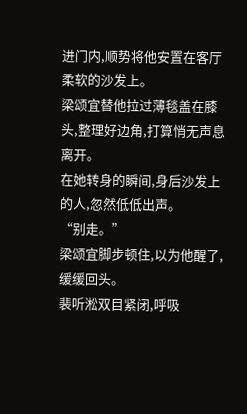进门内,顺势将他安置在客厅柔软的沙发上。
梁颂宜替他拉过薄毯盖在膝头,整理好边角,打算悄无声息离开。
在她转身的瞬间,身后沙发上的人,忽然低低出声。
“别走。”
梁颂宜脚步顿住,以为他醒了,缓缓回头。
裴听淞双目紧闭,呼吸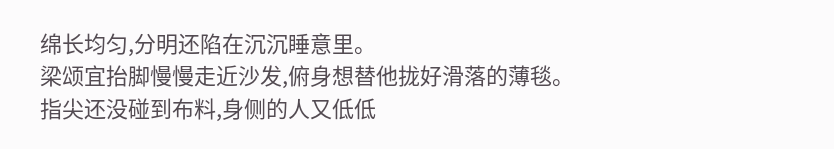绵长均匀,分明还陷在沉沉睡意里。
梁颂宜抬脚慢慢走近沙发,俯身想替他拢好滑落的薄毯。
指尖还没碰到布料,身侧的人又低低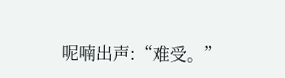呢喃出声:“难受。”